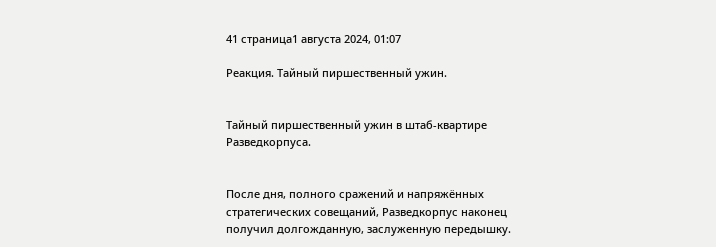41 страница1 августа 2024, 01:07

Реакция. Тайный пиршественный ужин.


Тайный пиршественный ужин в штаб-квартире Разведкорпуса.


После дня, полного сражений и напряжённых стратегических совещаний, Разведкорпус наконец получил долгожданную, заслуженную передышку.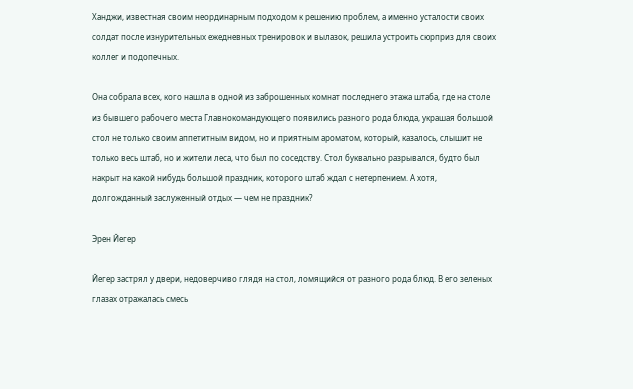Ханджи, известная своим неординарным подходом к решению проблем, а именно усталости своих солдат после изнурительных ежедневных тренировок и вылазок, решила устроить сюрприз для своих коллег и подопечных.

Она собрала всех, кого нашла в одной из заброшенных комнат последнего этажа штаба, где на столе из бывшего рабочего места Главнокомандующего появились разного рода блюда, украшая большой стол не только своим аппетитным видом, но и приятным ароматом, который, казалось, слышит не только весь штаб, но и жители леса, что был по соседству. Стол буквально разрывался, будто был накрыт на какой нибудь большой праздник, которого штаб ждал с нетерпением. А хотя, долгожданный заслуженный отдых — чем не праздник?

Эрен Йегер

Йегер застрял у двери, недоверчиво глядя на стол, ломящийся от разного рода блюд. В его зеленых глазах отражалась смесь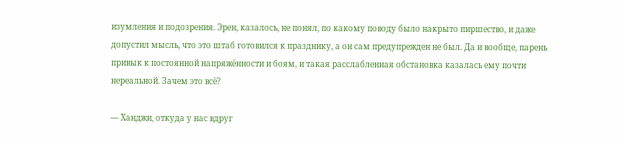изумления и подозрения. Эрен, казалось, не понял, по какому поводу было накрыто пиршество, и даже допустил мысль, что это штаб готовился к празднику, а он сам предупрежден не был. Да и вообще, парень привык к постоянной напряжённости и боям, и такая расслабленная обстановка казалась ему почти нереальной. Зачем это всё?

— Ханджи, откуда у нас вдруг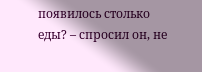появилось столько еды? – спросил он, не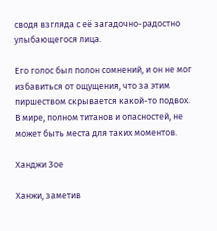сводя взгляда с её загадочно-радостно улыбающегося лица.

Его голос был полон сомнений, и он не мог избавиться от ощущения, что за этим пиршеством скрывается какой-то подвох. В мире, полном титанов и опасностей, не может быть места для таких моментов.

Ханджи Зое

Ханжи, заметив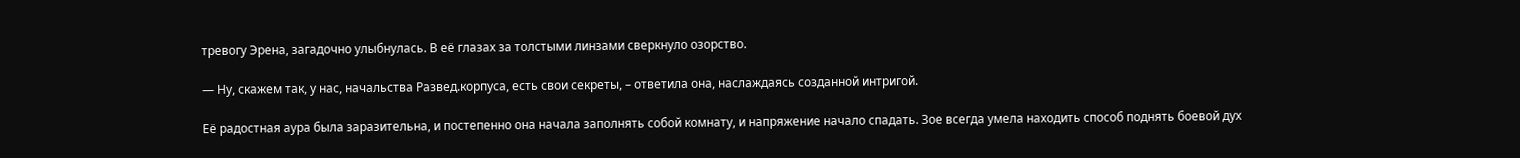тревогу Эрена, загадочно улыбнулась. В её глазах за толстыми линзами сверкнуло озорство.

— Ну, скажем так, у нас, начальства Развед.корпуса, есть свои секреты, – ответила она, наслаждаясь созданной интригой.

Её радостная аура была заразительна, и постепенно она начала заполнять собой комнату, и напряжение начало спадать. Зое всегда умела находить способ поднять боевой дух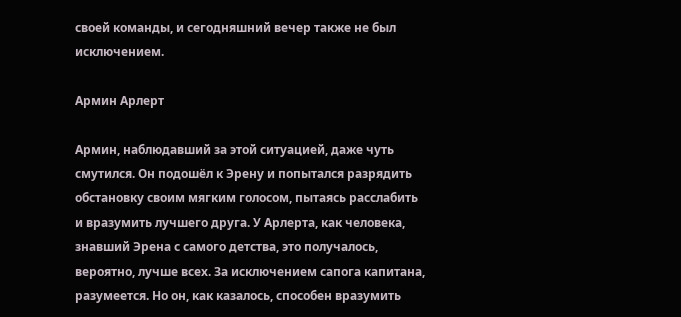своей команды, и сегодняшний вечер также не был исключением.

Армин Арлерт

Армин, наблюдавший за этой ситуацией, даже чуть смутился. Он подошёл к Эрену и попытался разрядить обстановку своим мягким голосом, пытаясь расслабить и вразумить лучшего друга. У Арлерта, как человека, знавший Эрена с самого детства, это получалось, вероятно, лучше всех. За исключением сапога капитана, разумеется. Но он, как казалось, способен вразумить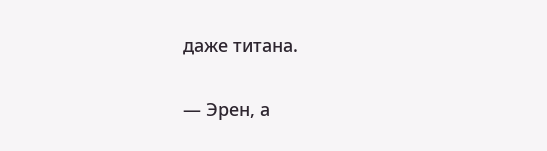даже титана.

— Эрен, а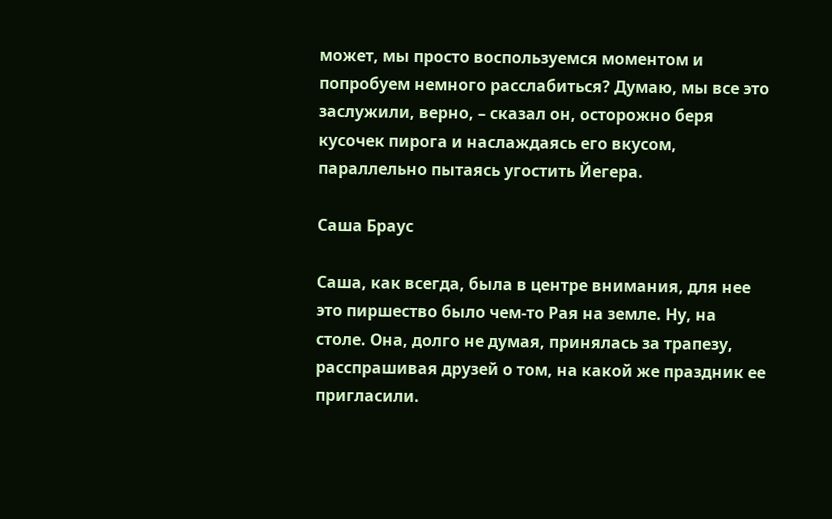может, мы просто воспользуемся моментом и попробуем немного расслабиться? Думаю, мы все это заслужили, верно, – сказал он, осторожно беря кусочек пирога и наслаждаясь его вкусом, параллельно пытаясь угостить Йегера.

Саша Браус

Саша, как всегда, была в центре внимания, для нее это пиршество было чем‐то Рая на земле. Ну, на столе. Она, долго не думая, принялась за трапезу, расспрашивая друзей о том, на какой же праздник ее пригласили.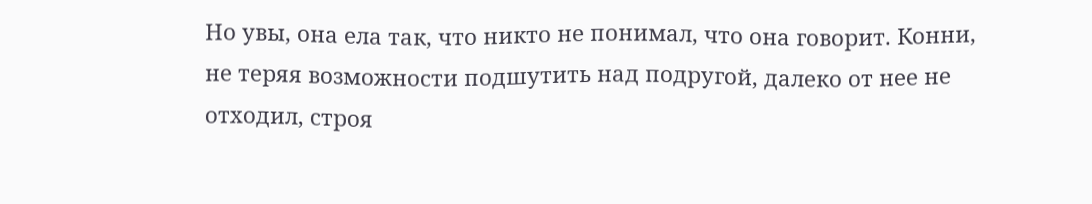Но увы, она ела так, что никто не понимал, что она говорит. Конни, не теряя возможности подшутить над подругой, далеко от нее не отходил, строя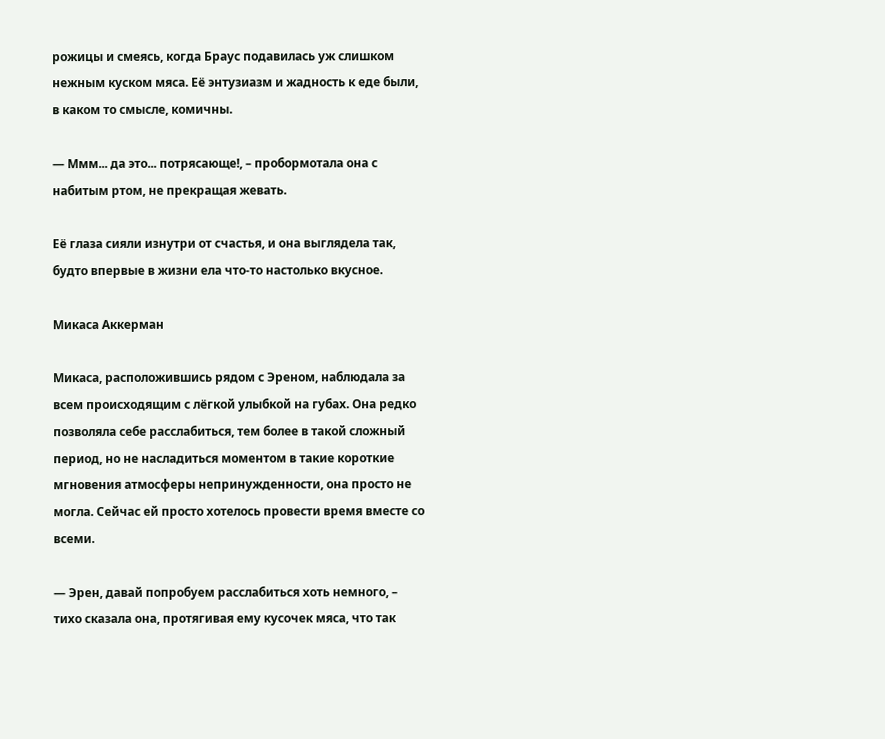рожицы и смеясь, когда Браус подавилась уж слишком нежным куском мяса. Её энтузиазм и жадность к еде были, в каком то смысле, комичны.

— Ммм... да это... потрясающе!, – пробормотала она с набитым ртом, не прекращая жевать.

Её глаза сияли изнутри от счастья, и она выглядела так, будто впервые в жизни ела что-то настолько вкусное.

Микаса Аккерман

Микаса, расположившись рядом с Эреном, наблюдала за всем происходящим с лёгкой улыбкой на губах. Она редко позволяла себе расслабиться, тем более в такой сложный период, но не насладиться моментом в такие короткие мгновения атмосферы непринужденности, она просто не могла. Сейчас ей просто хотелось провести время вместе со всеми.

— Эрен, давай попробуем расслабиться хоть немного, – тихо сказала она, протягивая ему кусочек мяса, что так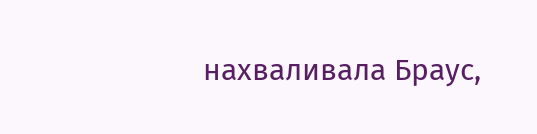нахваливала Браус,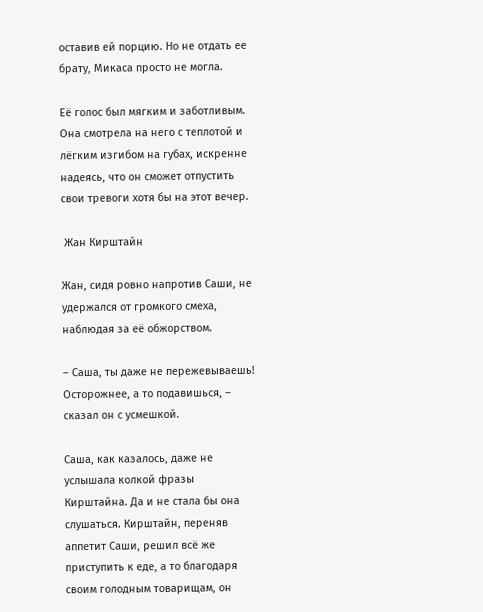оставив ей порцию. Но не отдать ее брату, Микаса просто не могла.

Её голос был мягким и заботливым. Она смотрела на него с теплотой и лёгким изгибом на губах, искренне надеясь, что он сможет отпустить свои тревоги хотя бы на этот вечер.

 Жан Кирштайн

Жан, сидя ровно напротив Саши, не удержался от громкого смеха, наблюдая за её обжорством.

– Саша, ты даже не пережевываешь! Осторожнее, а то подавишься, – сказал он с усмешкой.

Саша, как казалось, даже не услышала колкой фразы Кирштайна. Да и не стала бы она слушаться. Кирштайн, переняв аппетит Саши, решил всё же приступить к еде, а то благодаря своим голодным товарищам, он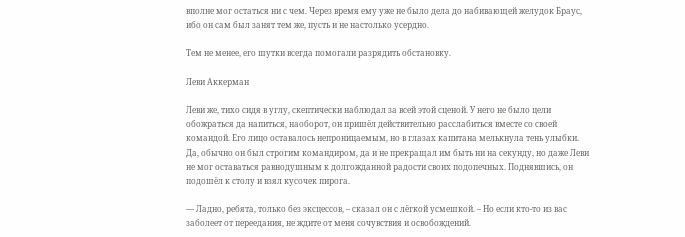вполне мог остаться ни с чем. Через время ему уже не было дела до набивающей желудок Браус, ибо он сам был занят тем же, пусть и не настолько усердно.

Тем не менее, его шутки всегда помогали разрядить обстановку.

Леви Аккерман

Леви же, тихо сидя в углу, скептически наблюдал за всей этой сценой. У него не было цели обожраться да напиться, наоборот, он пришёл действительно расслабиться вместе со своей командой. Его лицо оставалось непроницаемым, но в глазах капитана мелькнула тень улыбки. Да, обычно он был строгим командиром, да и не прекращал им быть ни на секунду, но даже Леви не мог оставаться равнодушным к долгожданной радости своих подопечных. Поднявшись, он подошёл к столу и взял кусочек пирога.

— Ладно, ребята, только без эксцессов, – сказал он с лёгкой усмешкой. – Но если кто-то из вас заболеет от переедания, не ждите от меня сочувствия и освобождений.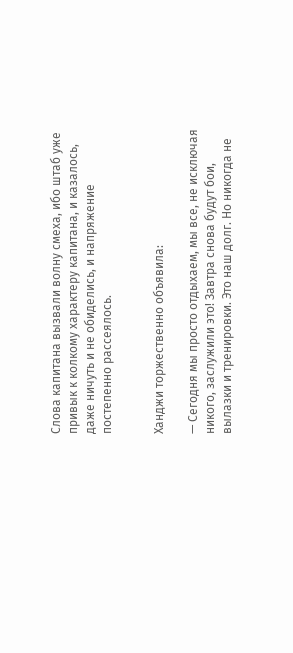Слова капитана вызвали волну смеха, ибо штаб уже привык к колкому характеру капитана, и казалось, даже ничуть и не обиделись, и напряжение постепенно рассеялось.


Ханджи торжественно объявила:

— Сегодня мы просто отдыхаем, мы все, не исключая никого, заслужили это! Завтра снова будут бои, вылазки и тренировки. Это наш долг. Но никогда не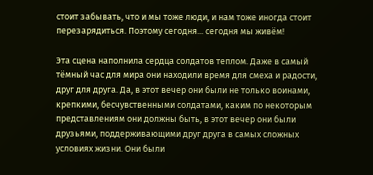стоит забывать, что и мы тоже люди, и нам тоже иногда стоит перезарядиться. Поэтому сегодня... сегодня мы живём!

Эта сцена наполнила сердца солдатов теплом. Даже в самый тёмный час для мира они находили время для смеха и радости, друг для друга. Да, в этот вечер они были не только воинами, крепкими, бесчувственными солдатами, каким по некоторым представлениям они должны быть, в этот вечер они были друзьями, поддерживающими друг друга в самых сложных условиях жизни. Они были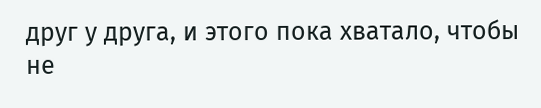друг у друга, и этого пока хватало, чтобы не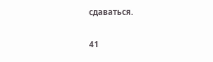сдаваться.

41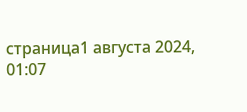страница1 августа 2024, 01:07